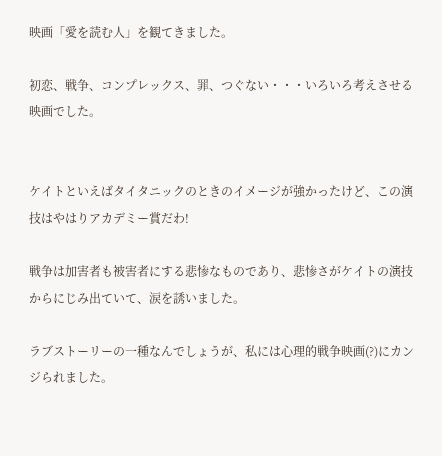映画「愛を読む人」を観てきました。

初恋、戦争、コンプレックス、罪、つぐない・・・いろいろ考えさせる映画でした。


ケイトといえばタイタニックのときのイメージが強かったけど、この演技はやはりアカデミー賞だわ!

戦争は加害者も被害者にする悲惨なものであり、悲惨さがケイトの演技からにじみ出ていて、涙を誘いました。

ラブストーリーの一種なんでしょうが、私には心理的戦争映画(?)にカンジられました。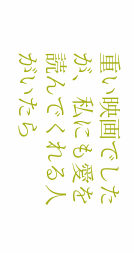重い映画でしたが、私にも愛を読んでくれる人がいたら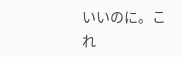いいのに。これ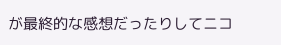が最終的な感想だったりしてニコ